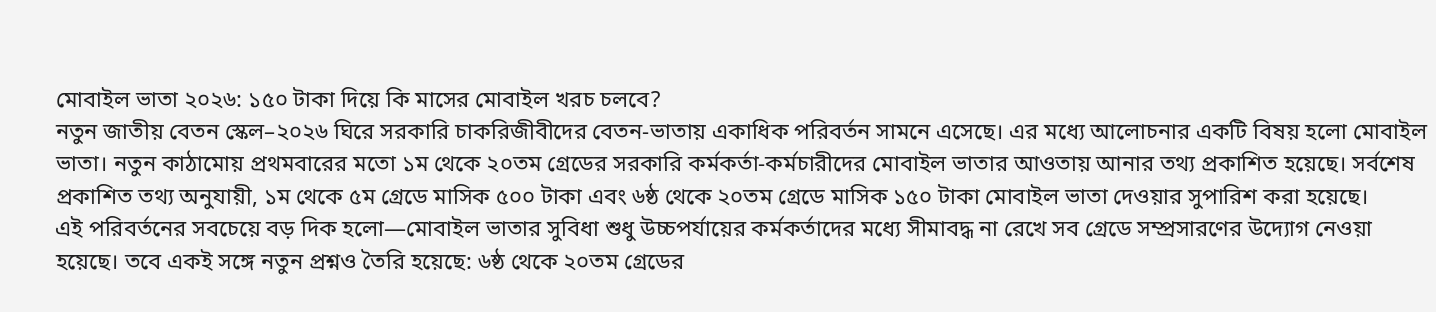মোবাইল ভাতা ২০২৬: ১৫০ টাকা দিয়ে কি মাসের মোবাইল খরচ চলবে?
নতুন জাতীয় বেতন স্কেল–২০২৬ ঘিরে সরকারি চাকরিজীবীদের বেতন-ভাতায় একাধিক পরিবর্তন সামনে এসেছে। এর মধ্যে আলোচনার একটি বিষয় হলো মোবাইল ভাতা। নতুন কাঠামোয় প্রথমবারের মতো ১ম থেকে ২০তম গ্রেডের সরকারি কর্মকর্তা-কর্মচারীদের মোবাইল ভাতার আওতায় আনার তথ্য প্রকাশিত হয়েছে। সর্বশেষ প্রকাশিত তথ্য অনুযায়ী, ১ম থেকে ৫ম গ্রেডে মাসিক ৫০০ টাকা এবং ৬ষ্ঠ থেকে ২০তম গ্রেডে মাসিক ১৫০ টাকা মোবাইল ভাতা দেওয়ার সুপারিশ করা হয়েছে।
এই পরিবর্তনের সবচেয়ে বড় দিক হলো—মোবাইল ভাতার সুবিধা শুধু উচ্চপর্যায়ের কর্মকর্তাদের মধ্যে সীমাবদ্ধ না রেখে সব গ্রেডে সম্প্রসারণের উদ্যোগ নেওয়া হয়েছে। তবে একই সঙ্গে নতুন প্রশ্নও তৈরি হয়েছে: ৬ষ্ঠ থেকে ২০তম গ্রেডের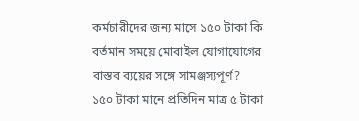কর্মচারীদের জন্য মাসে ১৫০ টাকা কি বর্তমান সময়ে মোবাইল যোগাযোগের বাস্তব ব্যয়ের সঙ্গে সামঞ্জস্যপূর্ণ?
১৫০ টাকা মানে প্রতিদিন মাত্র ৫ টাকা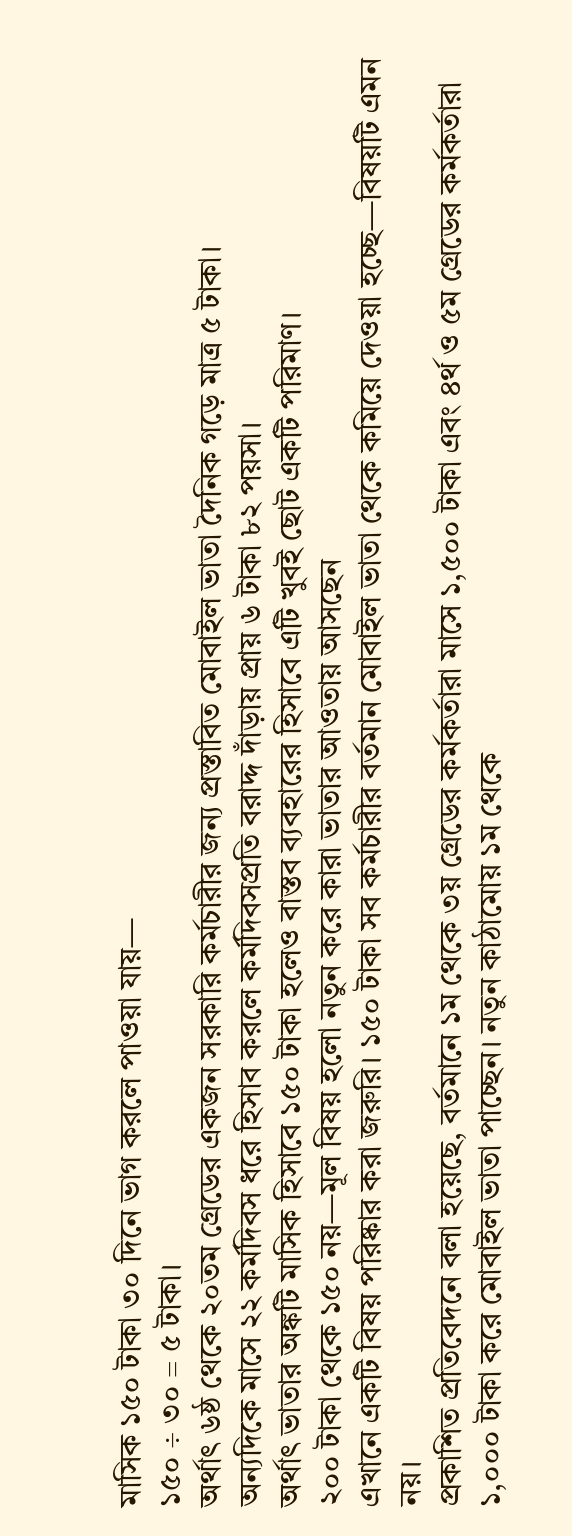মাসিক ১৫০ টাকা ৩০ দিনে ভাগ করলে পাওয়া যায়—
১৫০ ÷ ৩০ = ৫ টাকা।
অর্থাৎ ৬ষ্ঠ থেকে ২০তম গ্রেডের একজন সরকারি কর্মচারীর জন্য প্রস্তাবিত মোবাইল ভাতা দৈনিক গড়ে মাত্র ৫ টাকা।
অন্যদিকে মাসে ২২ কর্মদিবস ধরে হিসাব করলে কর্মদিবসপ্রতি বরাদ্দ দাঁড়ায় প্রায় ৬ টাকা ৮২ পয়সা।
অর্থাৎ ভাতার অঙ্কটি মাসিক হিসাবে ১৫০ টাকা হলেও বাস্তব ব্যবহারের হিসাবে এটি খুবই ছোট একটি পরিমাণ।
২০০ টাকা থেকে ১৫০ নয়—মূল বিষয় হলো নতুন করে কারা ভাতার আওতায় আসছেন
এখানে একটি বিষয় পরিষ্কার করা জরুরি। ১৫০ টাকা সব কর্মচারীর বর্তমান মোবাইল ভাতা থেকে কমিয়ে দেওয়া হচ্ছে—বিষয়টি এমন নয়।
প্রকাশিত প্রতিবেদনে বলা হয়েছে, বর্তমানে ১ম থেকে ৩য় গ্রেডের কর্মকর্তারা মাসে ১,৫০০ টাকা এবং ৪র্থ ও ৫ম গ্রেডের কর্মকর্তারা ১,০০০ টাকা করে মোবাইল ভাতা পাচ্ছেন। নতুন কাঠামোয় ১ম থেকে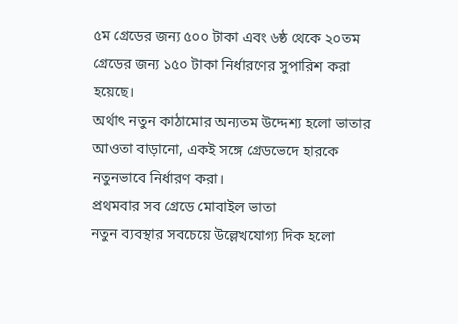৫ম গ্রেডের জন্য ৫০০ টাকা এবং ৬ষ্ঠ থেকে ২০তম গ্রেডের জন্য ১৫০ টাকা নির্ধারণের সুপারিশ করা হয়েছে।
অর্থাৎ নতুন কাঠামোর অন্যতম উদ্দেশ্য হলো ভাতার আওতা বাড়ানো, একই সঙ্গে গ্রেডভেদে হারকে নতুনভাবে নির্ধারণ করা।
প্রথমবার সব গ্রেডে মোবাইল ভাতা
নতুন ব্যবস্থার সবচেয়ে উল্লেখযোগ্য দিক হলো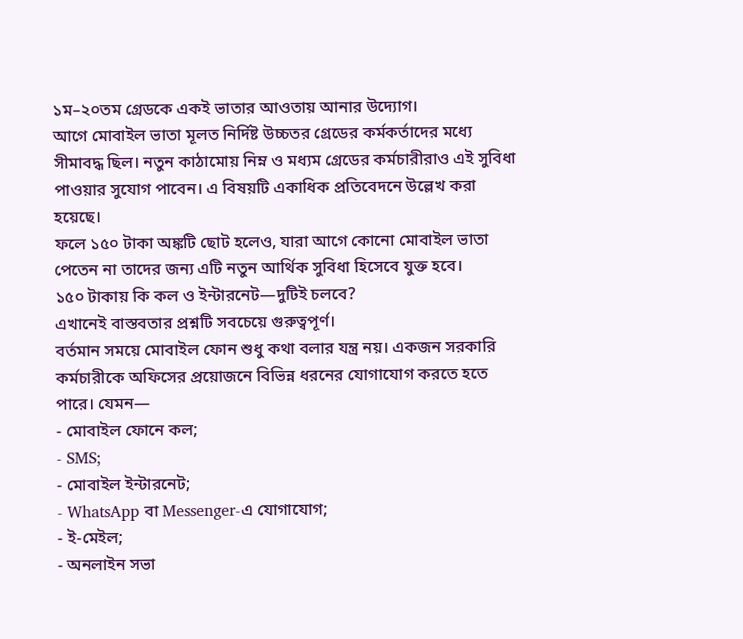১ম–২০তম গ্রেডকে একই ভাতার আওতায় আনার উদ্যোগ।
আগে মোবাইল ভাতা মূলত নির্দিষ্ট উচ্চতর গ্রেডের কর্মকর্তাদের মধ্যে সীমাবদ্ধ ছিল। নতুন কাঠামোয় নিম্ন ও মধ্যম গ্রেডের কর্মচারীরাও এই সুবিধা পাওয়ার সুযোগ পাবেন। এ বিষয়টি একাধিক প্রতিবেদনে উল্লেখ করা হয়েছে।
ফলে ১৫০ টাকা অঙ্কটি ছোট হলেও, যারা আগে কোনো মোবাইল ভাতা পেতেন না তাদের জন্য এটি নতুন আর্থিক সুবিধা হিসেবে যুক্ত হবে।
১৫০ টাকায় কি কল ও ইন্টারনেট—দুটিই চলবে?
এখানেই বাস্তবতার প্রশ্নটি সবচেয়ে গুরুত্বপূর্ণ।
বর্তমান সময়ে মোবাইল ফোন শুধু কথা বলার যন্ত্র নয়। একজন সরকারি কর্মচারীকে অফিসের প্রয়োজনে বিভিন্ন ধরনের যোগাযোগ করতে হতে পারে। যেমন—
- মোবাইল ফোনে কল;
- SMS;
- মোবাইল ইন্টারনেট;
- WhatsApp বা Messenger-এ যোগাযোগ;
- ই-মেইল;
- অনলাইন সভা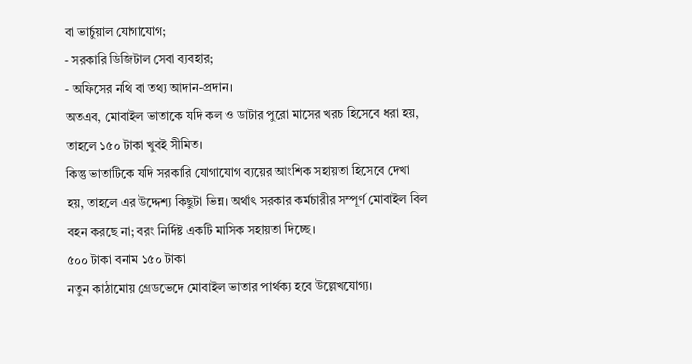বা ভার্চুয়াল যোগাযোগ;
- সরকারি ডিজিটাল সেবা ব্যবহার;
- অফিসের নথি বা তথ্য আদান-প্রদান।
অতএব, মোবাইল ভাতাকে যদি কল ও ডাটার পুরো মাসের খরচ হিসেবে ধরা হয়, তাহলে ১৫০ টাকা খুবই সীমিত।
কিন্তু ভাতাটিকে যদি সরকারি যোগাযোগ ব্যয়ের আংশিক সহায়তা হিসেবে দেখা হয়, তাহলে এর উদ্দেশ্য কিছুটা ভিন্ন। অর্থাৎ সরকার কর্মচারীর সম্পূর্ণ মোবাইল বিল বহন করছে না; বরং নির্দিষ্ট একটি মাসিক সহায়তা দিচ্ছে।
৫০০ টাকা বনাম ১৫০ টাকা
নতুন কাঠামোয় গ্রেডভেদে মোবাইল ভাতার পার্থক্য হবে উল্লেখযোগ্য।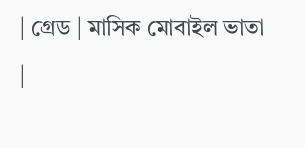| গ্রেড | মাসিক মোবাইল ভাতা |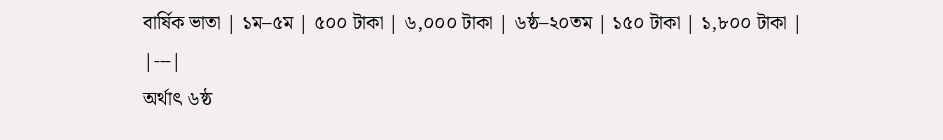বার্ষিক ভাতা | ১ম–৫ম | ৫০০ টাকা | ৬,০০০ টাকা | ৬ষ্ঠ–২০তম | ১৫০ টাকা | ১,৮০০ টাকা |
|---|
অর্থাৎ ৬ষ্ঠ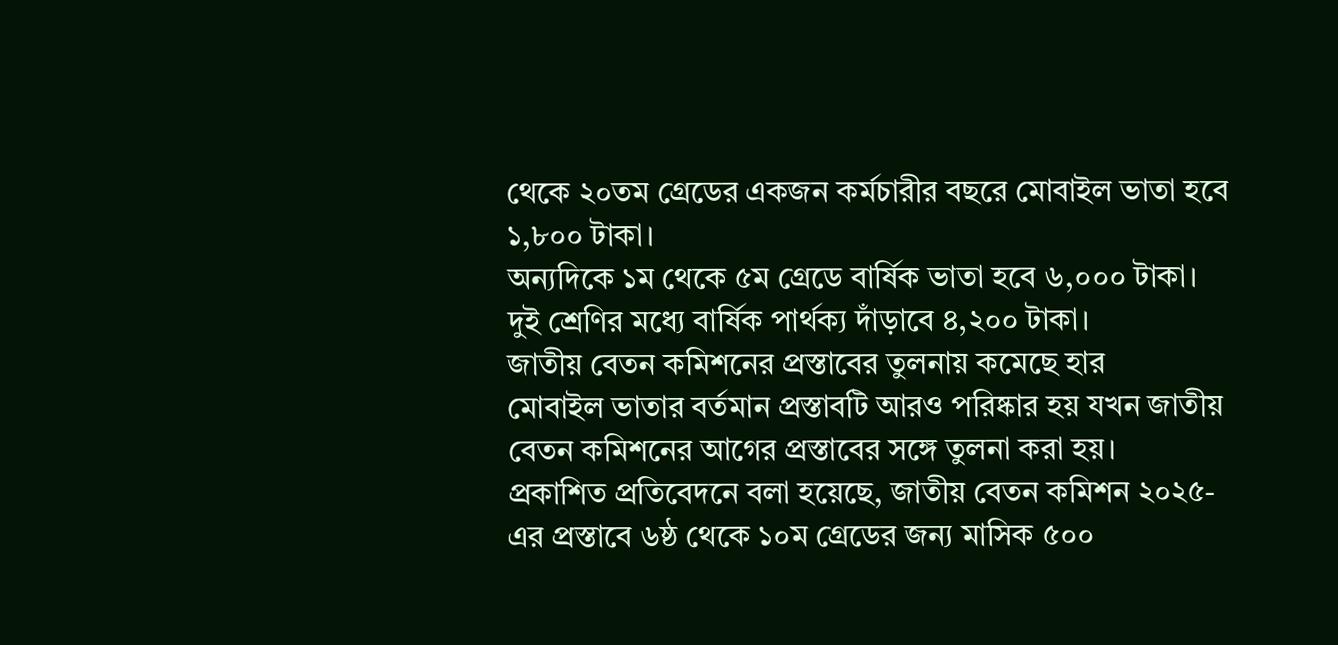থেকে ২০তম গ্রেডের একজন কর্মচারীর বছরে মোবাইল ভাতা হবে ১,৮০০ টাকা।
অন্যদিকে ১ম থেকে ৫ম গ্রেডে বার্ষিক ভাতা হবে ৬,০০০ টাকা।
দুই শ্রেণির মধ্যে বার্ষিক পার্থক্য দাঁড়াবে ৪,২০০ টাকা।
জাতীয় বেতন কমিশনের প্রস্তাবের তুলনায় কমেছে হার
মোবাইল ভাতার বর্তমান প্রস্তাবটি আরও পরিষ্কার হয় যখন জাতীয় বেতন কমিশনের আগের প্রস্তাবের সঙ্গে তুলনা করা হয়।
প্রকাশিত প্রতিবেদনে বলা হয়েছে, জাতীয় বেতন কমিশন ২০২৫-এর প্রস্তাবে ৬ষ্ঠ থেকে ১০ম গ্রেডের জন্য মাসিক ৫০০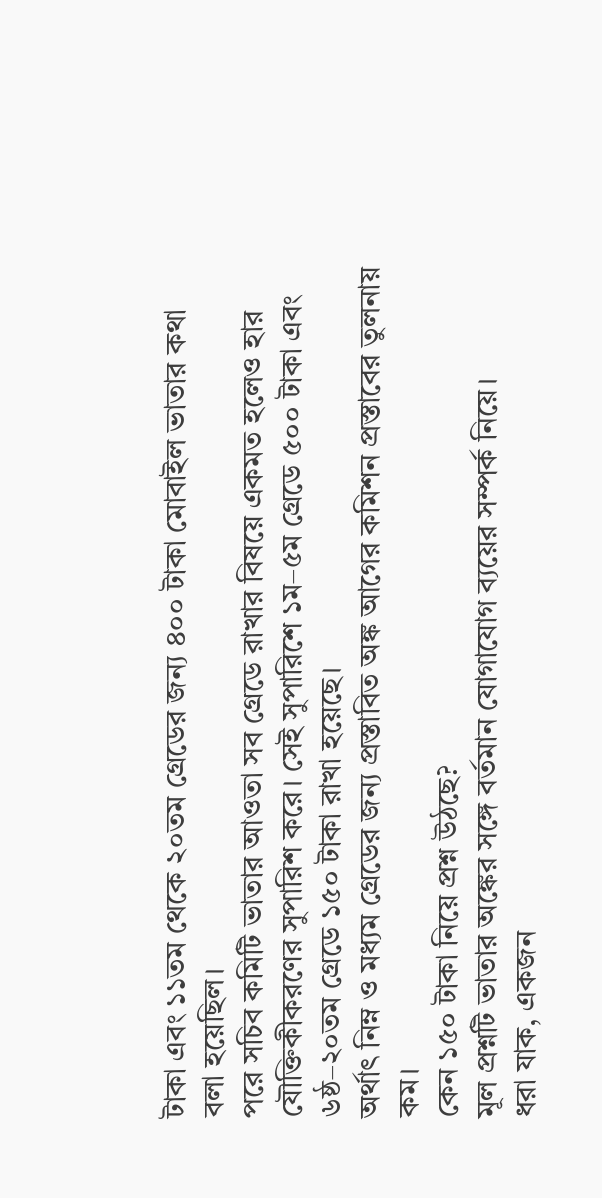টাকা এবং ১১তম থেকে ২০তম গ্রেডের জন্য ৪০০ টাকা মোবাইল ভাতার কথা বলা হয়েছিল।
পরে সচিব কমিটি ভাতার আওতা সব গ্রেডে রাখার বিষয়ে একমত হলেও হার যৌক্তিকীকরণের সুপারিশ করে। সেই সুপারিশে ১ম–৫ম গ্রেডে ৫০০ টাকা এবং ৬ষ্ঠ–২০তম গ্রেডে ১৫০ টাকা রাখা হয়েছে।
অর্থাৎ নিম্ন ও মধ্যম গ্রেডের জন্য প্রস্তাবিত অঙ্ক আগের কমিশন প্রস্তাবের তুলনায় কম।
কেন ১৫০ টাকা নিয়ে প্রশ্ন উঠছে?
মূল প্রশ্নটি ভাতার অঙ্কের সঙ্গে বর্তমান যোগাযোগ ব্যয়ের সম্পর্ক নিয়ে।
ধরা যাক, একজন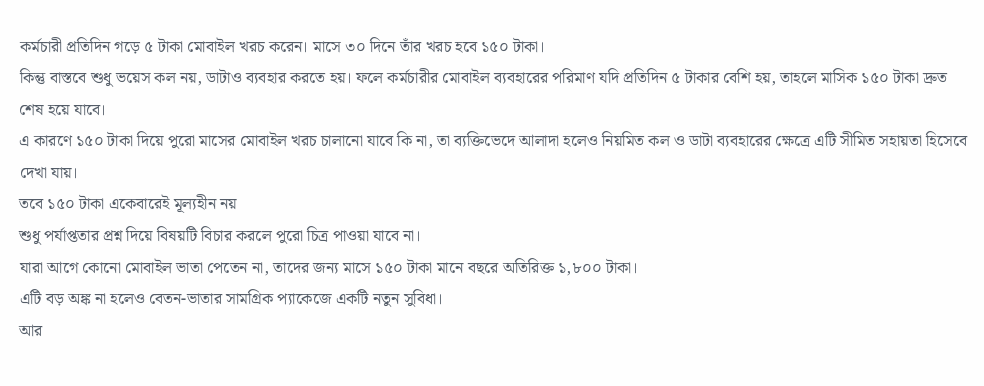কর্মচারী প্রতিদিন গড়ে ৫ টাকা মোবাইল খরচ করেন। মাসে ৩০ দিনে তাঁর খরচ হবে ১৫০ টাকা।
কিন্তু বাস্তবে শুধু ভয়েস কল নয়, ডাটাও ব্যবহার করতে হয়। ফলে কর্মচারীর মোবাইল ব্যবহারের পরিমাণ যদি প্রতিদিন ৫ টাকার বেশি হয়, তাহলে মাসিক ১৫০ টাকা দ্রুত শেষ হয়ে যাবে।
এ কারণে ১৫০ টাকা দিয়ে পুরো মাসের মোবাইল খরচ চালানো যাবে কি না, তা ব্যক্তিভেদে আলাদা হলেও নিয়মিত কল ও ডাটা ব্যবহারের ক্ষেত্রে এটি সীমিত সহায়তা হিসেবে দেখা যায়।
তবে ১৫০ টাকা একেবারেই মূল্যহীন নয়
শুধু পর্যাপ্ততার প্রশ্ন দিয়ে বিষয়টি বিচার করলে পুরো চিত্র পাওয়া যাবে না।
যারা আগে কোনো মোবাইল ভাতা পেতেন না, তাদের জন্য মাসে ১৫০ টাকা মানে বছরে অতিরিক্ত ১,৮০০ টাকা।
এটি বড় অঙ্ক না হলেও বেতন-ভাতার সামগ্রিক প্যাকেজে একটি নতুন সুবিধা।
আর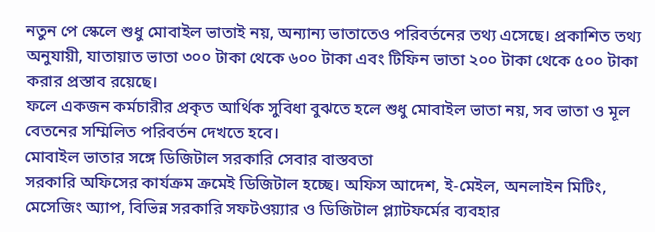নতুন পে স্কেলে শুধু মোবাইল ভাতাই নয়, অন্যান্য ভাতাতেও পরিবর্তনের তথ্য এসেছে। প্রকাশিত তথ্য অনুযায়ী, যাতায়াত ভাতা ৩০০ টাকা থেকে ৬০০ টাকা এবং টিফিন ভাতা ২০০ টাকা থেকে ৫০০ টাকা করার প্রস্তাব রয়েছে।
ফলে একজন কর্মচারীর প্রকৃত আর্থিক সুবিধা বুঝতে হলে শুধু মোবাইল ভাতা নয়, সব ভাতা ও মূল বেতনের সম্মিলিত পরিবর্তন দেখতে হবে।
মোবাইল ভাতার সঙ্গে ডিজিটাল সরকারি সেবার বাস্তবতা
সরকারি অফিসের কার্যক্রম ক্রমেই ডিজিটাল হচ্ছে। অফিস আদেশ, ই-মেইল, অনলাইন মিটিং, মেসেজিং অ্যাপ, বিভিন্ন সরকারি সফটওয়্যার ও ডিজিটাল প্ল্যাটফর্মের ব্যবহার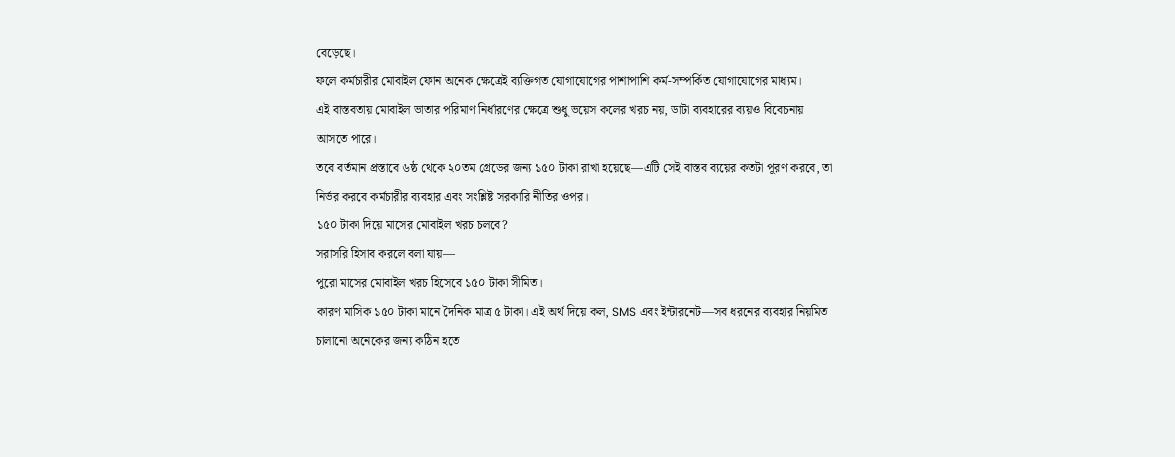বেড়েছে।
ফলে কর্মচারীর মোবাইল ফোন অনেক ক্ষেত্রেই ব্যক্তিগত যোগাযোগের পাশাপাশি কর্ম-সম্পর্কিত যোগাযোগের মাধ্যম।
এই বাস্তবতায় মোবাইল ভাতার পরিমাণ নির্ধারণের ক্ষেত্রে শুধু ভয়েস কলের খরচ নয়, ডাটা ব্যবহারের ব্যয়ও বিবেচনায় আসতে পারে।
তবে বর্তমান প্রস্তাবে ৬ষ্ঠ থেকে ২০তম গ্রেডের জন্য ১৫০ টাকা রাখা হয়েছে—এটি সেই বাস্তব ব্যয়ের কতটা পূরণ করবে, তা নির্ভর করবে কর্মচারীর ব্যবহার এবং সংশ্লিষ্ট সরকারি নীতির ওপর।
১৫০ টাকা দিয়ে মাসের মোবাইল খরচ চলবে?
সরাসরি হিসাব করলে বলা যায়—
পুরো মাসের মোবাইল খরচ হিসেবে ১৫০ টাকা সীমিত।
কারণ মাসিক ১৫০ টাকা মানে দৈনিক মাত্র ৫ টাকা। এই অর্থ দিয়ে কল, SMS এবং ইন্টারনেট—সব ধরনের ব্যবহার নিয়মিত চালানো অনেকের জন্য কঠিন হতে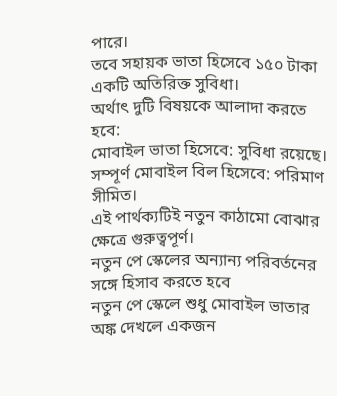পারে।
তবে সহায়ক ভাতা হিসেবে ১৫০ টাকা একটি অতিরিক্ত সুবিধা।
অর্থাৎ দুটি বিষয়কে আলাদা করতে হবে:
মোবাইল ভাতা হিসেবে: সুবিধা রয়েছে।
সম্পূর্ণ মোবাইল বিল হিসেবে: পরিমাণ সীমিত।
এই পার্থক্যটিই নতুন কাঠামো বোঝার ক্ষেত্রে গুরুত্বপূর্ণ।
নতুন পে স্কেলের অন্যান্য পরিবর্তনের সঙ্গে হিসাব করতে হবে
নতুন পে স্কেলে শুধু মোবাইল ভাতার অঙ্ক দেখলে একজন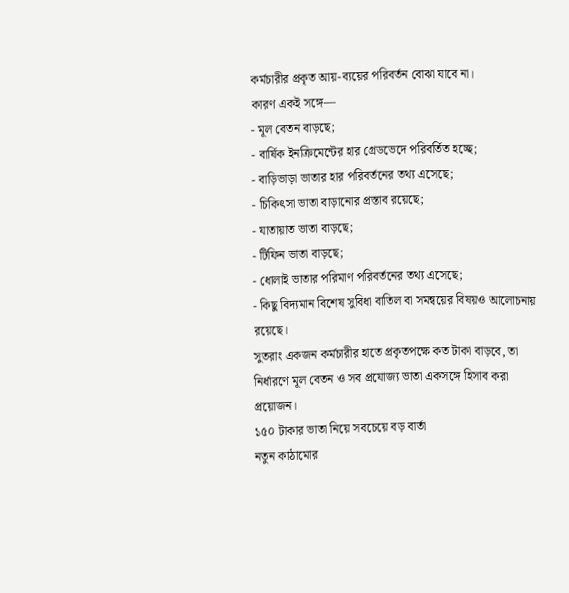কর্মচারীর প্রকৃত আয়-ব্যয়ের পরিবর্তন বোঝা যাবে না।
কারণ একই সঙ্গে—
- মূল বেতন বাড়ছে;
- বার্ষিক ইনক্রিমেন্টের হার গ্রেডভেদে পরিবর্তিত হচ্ছে;
- বাড়িভাড়া ভাতার হার পরিবর্তনের তথ্য এসেছে;
- চিকিৎসা ভাতা বাড়ানোর প্রস্তাব রয়েছে;
- যাতায়াত ভাতা বাড়ছে;
- টিফিন ভাতা বাড়ছে;
- ধোলাই ভাতার পরিমাণ পরিবর্তনের তথ্য এসেছে;
- কিছু বিদ্যমান বিশেষ সুবিধা বাতিল বা সমন্বয়ের বিষয়ও আলোচনায় রয়েছে।
সুতরাং একজন কর্মচারীর হাতে প্রকৃতপক্ষে কত টাকা বাড়বে, তা নির্ধারণে মূল বেতন ও সব প্রযোজ্য ভাতা একসঙ্গে হিসাব করা প্রয়োজন।
১৫০ টাকার ভাতা নিয়ে সবচেয়ে বড় বার্তা
নতুন কাঠামোর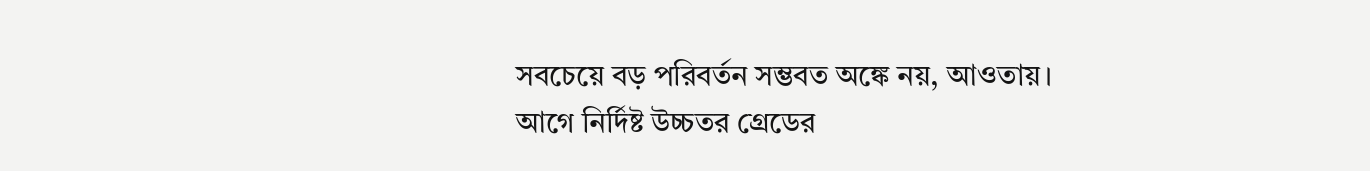সবচেয়ে বড় পরিবর্তন সম্ভবত অঙ্কে নয়, আওতায়।
আগে নির্দিষ্ট উচ্চতর গ্রেডের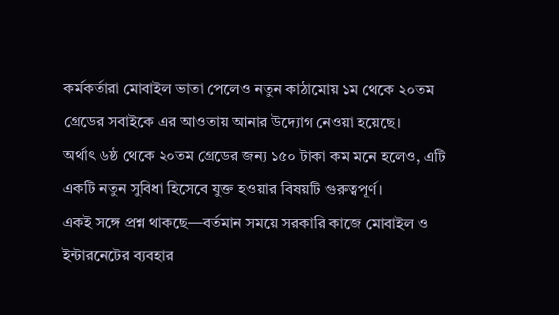কর্মকর্তারা মোবাইল ভাতা পেলেও নতুন কাঠামোয় ১ম থেকে ২০তম গ্রেডের সবাইকে এর আওতায় আনার উদ্যোগ নেওয়া হয়েছে।
অর্থাৎ ৬ষ্ঠ থেকে ২০তম গ্রেডের জন্য ১৫০ টাকা কম মনে হলেও, এটি একটি নতুন সুবিধা হিসেবে যুক্ত হওয়ার বিষয়টি গুরুত্বপূর্ণ।
একই সঙ্গে প্রশ্ন থাকছে—বর্তমান সময়ে সরকারি কাজে মোবাইল ও ইন্টারনেটের ব্যবহার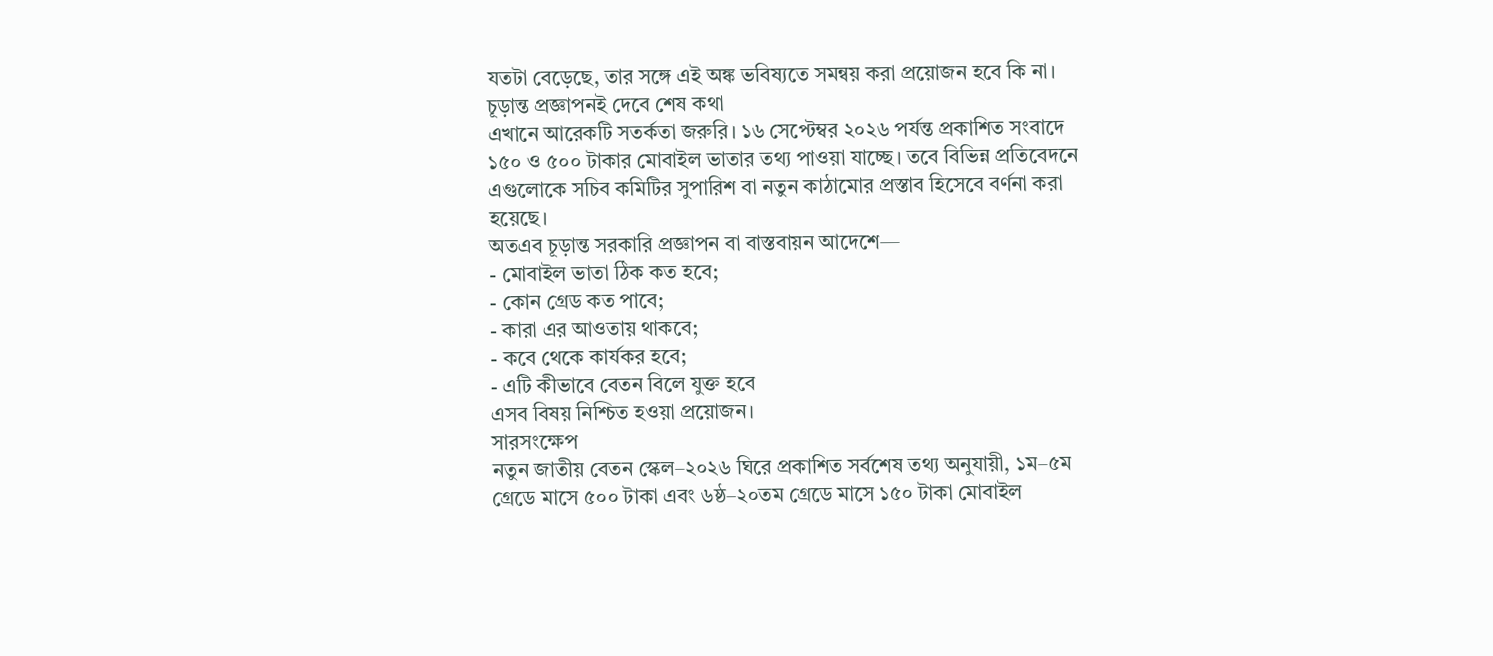যতটা বেড়েছে, তার সঙ্গে এই অঙ্ক ভবিষ্যতে সমন্বয় করা প্রয়োজন হবে কি না।
চূড়ান্ত প্রজ্ঞাপনই দেবে শেষ কথা
এখানে আরেকটি সতর্কতা জরুরি। ১৬ সেপ্টেম্বর ২০২৬ পর্যন্ত প্রকাশিত সংবাদে ১৫০ ও ৫০০ টাকার মোবাইল ভাতার তথ্য পাওয়া যাচ্ছে। তবে বিভিন্ন প্রতিবেদনে এগুলোকে সচিব কমিটির সুপারিশ বা নতুন কাঠামোর প্রস্তাব হিসেবে বর্ণনা করা হয়েছে।
অতএব চূড়ান্ত সরকারি প্রজ্ঞাপন বা বাস্তবায়ন আদেশে—
- মোবাইল ভাতা ঠিক কত হবে;
- কোন গ্রেড কত পাবে;
- কারা এর আওতায় থাকবে;
- কবে থেকে কার্যকর হবে;
- এটি কীভাবে বেতন বিলে যুক্ত হবে
এসব বিষয় নিশ্চিত হওয়া প্রয়োজন।
সারসংক্ষেপ
নতুন জাতীয় বেতন স্কেল–২০২৬ ঘিরে প্রকাশিত সর্বশেষ তথ্য অনুযায়ী, ১ম–৫ম গ্রেডে মাসে ৫০০ টাকা এবং ৬ষ্ঠ–২০তম গ্রেডে মাসে ১৫০ টাকা মোবাইল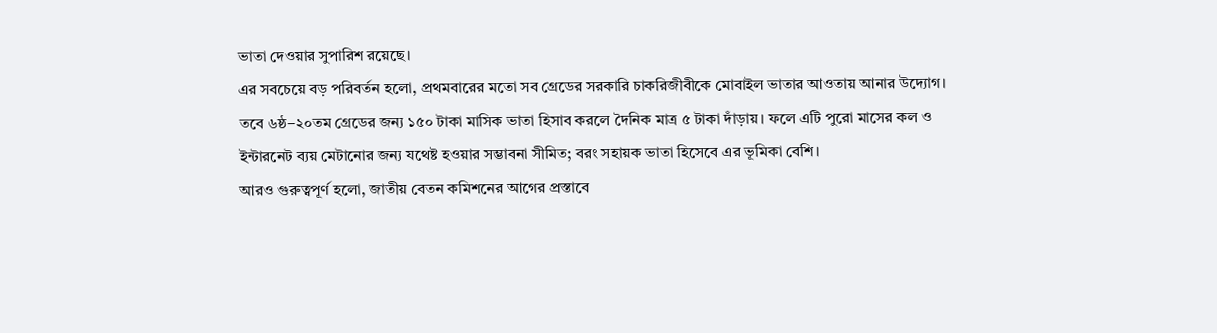ভাতা দেওয়ার সুপারিশ রয়েছে।
এর সবচেয়ে বড় পরিবর্তন হলো, প্রথমবারের মতো সব গ্রেডের সরকারি চাকরিজীবীকে মোবাইল ভাতার আওতায় আনার উদ্যোগ।
তবে ৬ষ্ঠ–২০তম গ্রেডের জন্য ১৫০ টাকা মাসিক ভাতা হিসাব করলে দৈনিক মাত্র ৫ টাকা দাঁড়ায়। ফলে এটি পুরো মাসের কল ও ইন্টারনেট ব্যয় মেটানোর জন্য যথেষ্ট হওয়ার সম্ভাবনা সীমিত; বরং সহায়ক ভাতা হিসেবে এর ভূমিকা বেশি।
আরও গুরুত্বপূর্ণ হলো, জাতীয় বেতন কমিশনের আগের প্রস্তাবে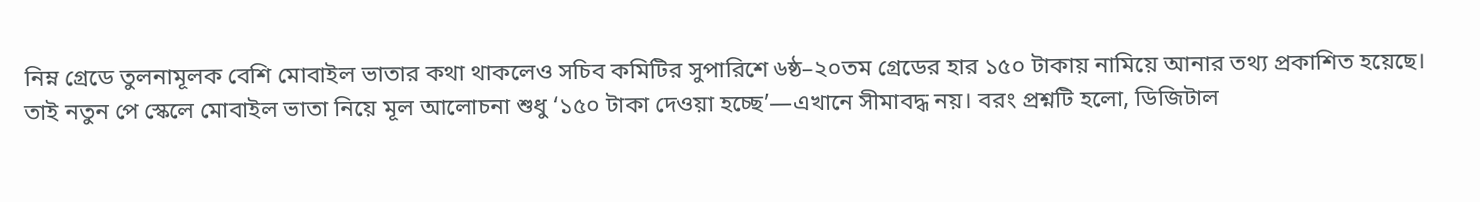নিম্ন গ্রেডে তুলনামূলক বেশি মোবাইল ভাতার কথা থাকলেও সচিব কমিটির সুপারিশে ৬ষ্ঠ–২০তম গ্রেডের হার ১৫০ টাকায় নামিয়ে আনার তথ্য প্রকাশিত হয়েছে।
তাই নতুন পে স্কেলে মোবাইল ভাতা নিয়ে মূল আলোচনা শুধু ‘১৫০ টাকা দেওয়া হচ্ছে’—এখানে সীমাবদ্ধ নয়। বরং প্রশ্নটি হলো, ডিজিটাল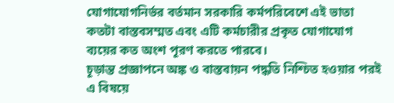যোগাযোগনির্ভর বর্তমান সরকারি কর্মপরিবেশে এই ভাতা কতটা বাস্তবসম্মত এবং এটি কর্মচারীর প্রকৃত যোগাযোগ ব্যয়ের কত অংশ পূরণ করতে পারবে।
চূড়ান্ত প্রজ্ঞাপনে অঙ্ক ও বাস্তবায়ন পদ্ধতি নিশ্চিত হওয়ার পরই এ বিষয়ে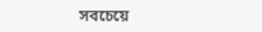সবচেয়ে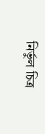নির্ভুল চিত্র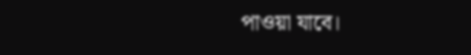পাওয়া যাবে।